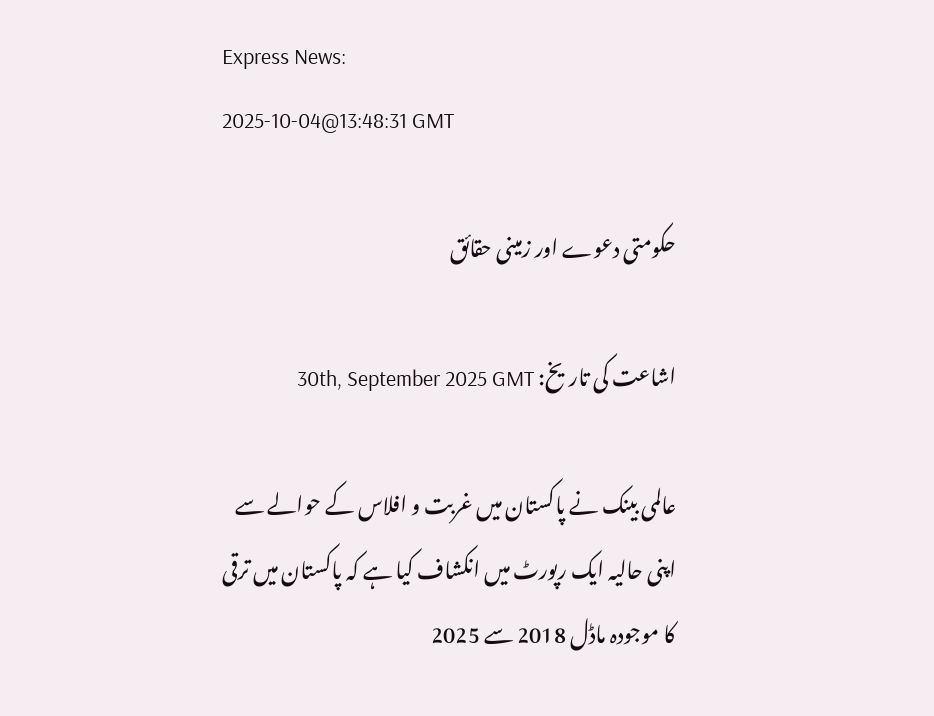Express News:
2025-10-04@13:48:31 GMT

حکومتی دعوے اور زمینی حقائق

اشاعت کی تاریخ: 30th, September 2025 GMT

عالمی بینک نے پاکستان میں غربت و افلاس کے حوالے سے اپنی حالیہ ایک رپورٹ میں انکشاف کیا ہے کہ پاکستان میں ترقی کا موجودہ ماڈل 2018 سے 2025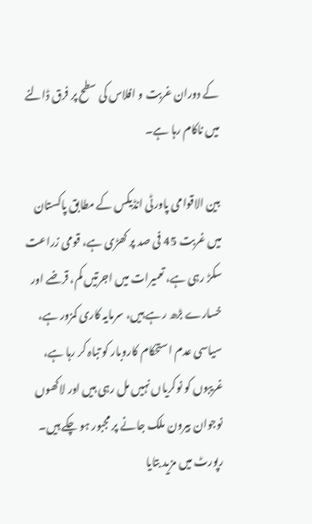کے دوران غربت و افلاس کی سطح پر فرق ڈالنے میں ناکام رہا ہے۔

بین الاقوامی پاورٹی انڈیکس کے مطابق پاکستان میں غربت 45 فی صد پر کھڑی ہے، قومی زراعت سکڑ رہی ہے، تعمیرات میں اجرتیں کم، قرضے اور خسارے بڑھ رہے ہیں، سرمایہ کاری کمزور ہے، سیاسی عدم استحکام کاروبار کو تباہ کر رہا ہے، غریبوں کو نوکریاں نہیں مل رہی ہیں اور لاکھوں نوجوان بیرون ملک جانے پر مجبور ہو چکے ہیں۔ رپورٹ میں مزید بتایا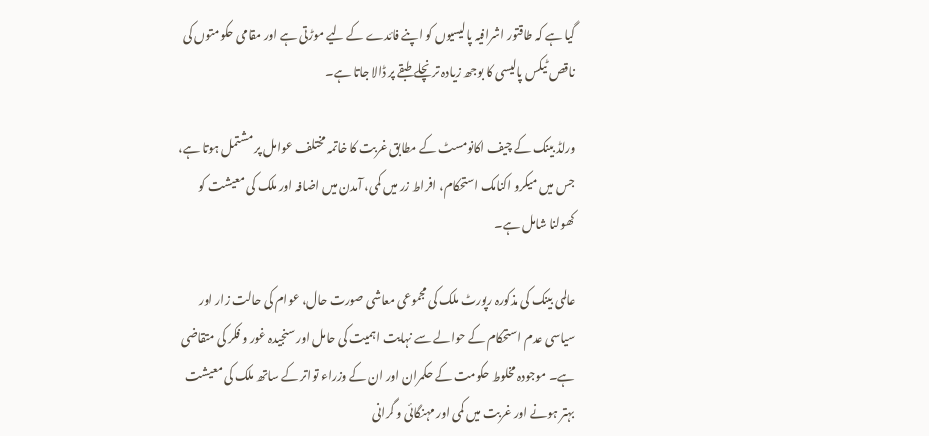گیا ہے کہ طاقتور اشرافیہ پالیسیوں کو اپنے فائدے کے لیے موڑتی ہے اور مقامی حکومتوں کی ناقص ٹیکس پالیسی کا بوجھ زیادہ تر نچلے طبقے پر ڈالا جاتا ہے۔

ورلڈ بینک کے چیف اکانومسٹ کے مطابق غربت کا خاتمہ مختلف عوامل پر مشتمل ہوتا ہے، جس میں میکرو اکنامک استحکام، افراط زر میں کمی، آمدن میں اضافہ اور ملک کی معیشت کو کھولنا شامل ہے۔

عالمی بینک کی مذکورہ رپورٹ ملک کی مجموعی معاشی صورت حال، عوام کی حالت زار اور سیاسی عدم استحکام کے حوالے سے نہایت اہمیت کی حامل اور سنجیدہ غور و فکر کی متقاضی ہے۔ موجودہ مخلوط حکومت کے حکمران اور ان کے وزراء تواتر کے ساتھ ملک کی معیشت بہتر ہونے اور غربت میں کمی اور مہنگائی و گرانی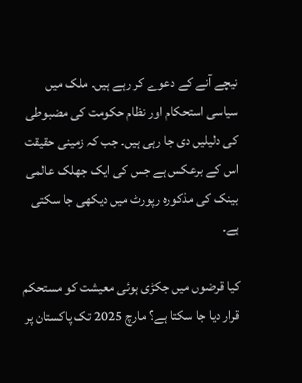نیچے آنے کے دعوے کر رہے ہیں۔ ملک میں سیاسی استحکام اور نظام حکومت کی مضبوطی کی دلیلیں دی جا رہی ہیں۔ جب کہ زمینی حقیقت اس کے برعکس ہے جس کی ایک جھلک عالمی بینک کی مذکورہ رپورٹ میں دیکھی جا سکتی ہے۔

کیا قرضوں میں جکڑی ہوئی معیشت کو مستحکم قرار دیا جا سکتا ہے؟ مارچ 2025 تک پاکستان پر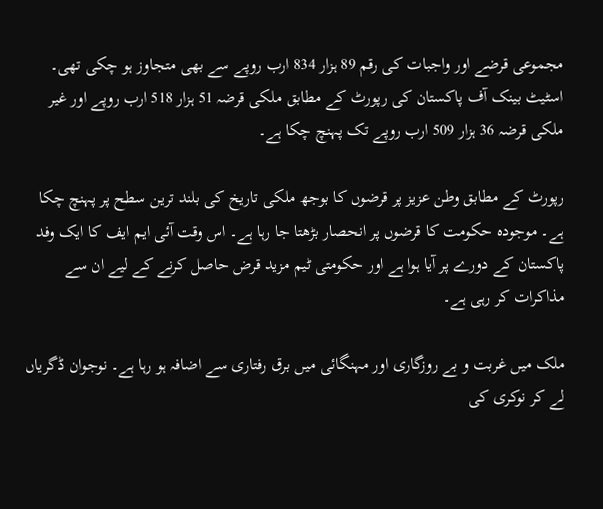مجموعی قرضے اور واجبات کی رقم 89 ہزار 834 ارب روپے سے بھی متجاوز ہو چکی تھی۔ اسٹیٹ بینک آف پاکستان کی رپورٹ کے مطابق ملکی قرضہ 51 ہزار 518 ارب روپے اور غیر ملکی قرضہ 36 ہزار 509 ارب روپے تک پہنچ چکا ہے۔

رپورٹ کے مطابق وطن عزیز پر قرضوں کا بوجھ ملکی تاریخ کی بلند ترین سطح پر پہنچ چکا ہے۔ موجودہ حکومت کا قرضوں پر انحصار بڑھتا جا رہا ہے۔ اس وقت آئی ایم ایف کا ایک وفد پاکستان کے دورے پر آیا ہوا ہے اور حکومتی ٹیم مزید قرض حاصل کرنے کے لیے ان سے مذاکرات کر رہی ہے۔

ملک میں غربت و بے روزگاری اور مہنگائی میں برق رفتاری سے اضافہ ہو رہا ہے۔ نوجوان ڈگریاں لے کر نوکری کی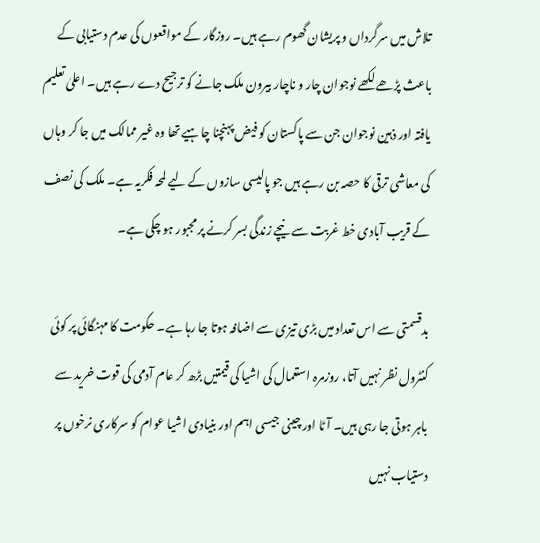تلاش میں سرگرداں و پریشان گھوم رہے ہیں۔ روزگار کے مواقعوں کی عدم دستیابی کے باعث پڑھے لکھے نوجوان چار و ناچار بیرون ملک جانے کو ترجیح دے رہے ہیں۔ اعلیٰ تعلیم یافتہ اور ذہین نوجوان جن سے پاکستان کو فیض پہنچنا چاہیے تھا وہ غیر ممالک میں جا کر وہاں کی معاشی ترقی کا حصہ بن رہے ہیں جو پالیسی سازوں کے لیے لمحہ فکریہ ہے۔ ملک کی نصف کے قریب آبادی خط غربت سے نیچے زندگی بسر کرنے پر مجبور ہو چکی ہے۔

بدقسمتی سے اس تعداد میں بڑی تیزی سے اضافہ ہوتا جا رہا ہے۔ حکومت کا مہنگائی پر کوئی کنٹرول نظر نہیں آتا، روزمرہ استعمال کی اشیا کی قیمتیں بڑھ کر عام آدمی کی قوت خرید سے باہر ہوتی جا رہی ہیں۔ آٹا اور چینی جیسی اہم اور بنیادی اشیا عوام کو سرکاری نرخوں پر دستیاب نہیں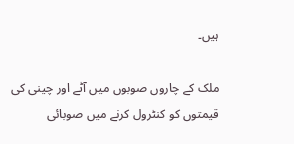ہیں۔

ملک کے چاروں صوبوں میں آٹے اور چینی کی قیمتوں کو کنٹرول کرنے میں صوبائی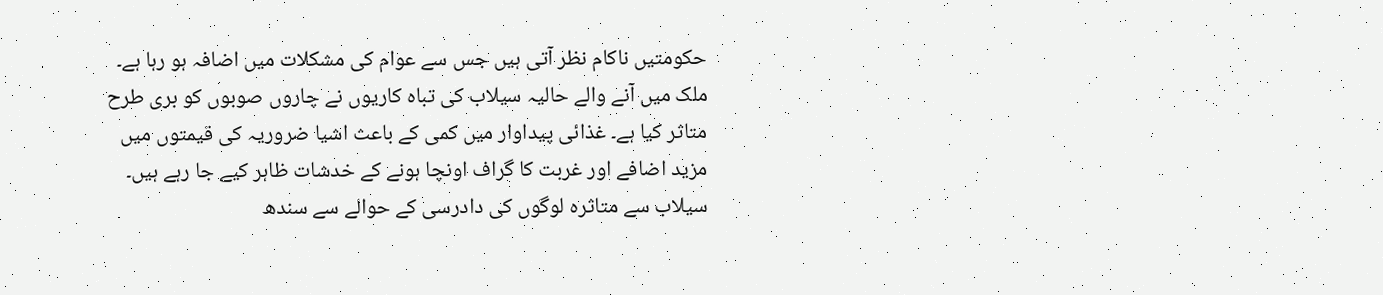حکومتیں ناکام نظر آتی ہیں جس سے عوام کی مشکلات میں اضافہ ہو رہا ہے۔ ملک میں آنے والے حالیہ سیلاب کی تباہ کاریوں نے چاروں صوبوں کو بری طرح متاثر کیا ہے۔ غذائی پیداوار میں کمی کے باعث اشیا ضروریہ کی قیمتوں میں مزید اضافے اور غربت کا گراف اونچا ہونے کے خدشات ظاہر کیے جا رہے ہیں۔ سیلاب سے متاثرہ لوگوں کی دادرسی کے حوالے سے سندھ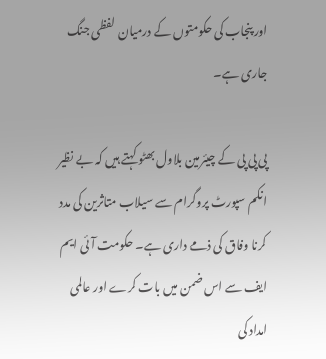اور پنجاب کی حکومتوں کے درمیان لفظی جنگ جاری ہے۔

پی پی پی کے چیئرمین بلاول بھٹو کہتے ہیں کہ بے نظیر انکم سپورٹ پروگرام سے سیلاب متاثرین کی مدد کرنا وفاق کی ذمے داری ہے۔ حکومت آئی ایم ایف سے اس ضمن میں بات کرے اور عالمی امداد کی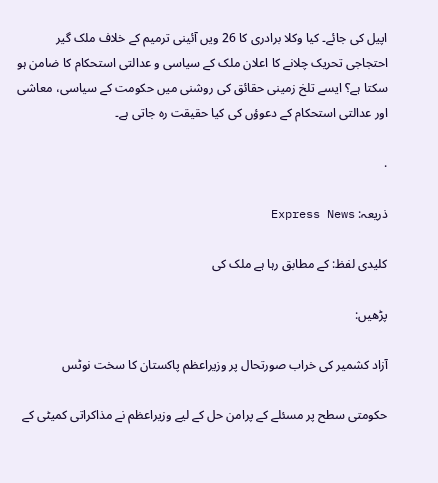اپیل کی جائے۔ کیا وکلا برادری کا 26 ویں آئینی ترمیم کے خلاف ملک گیر احتجاجی تحریک چلانے کا اعلان ملک کے سیاسی و عدالتی استحکام کا ضامن ہو سکتا ہے؟ ایسے تلخ زمینی حقائق کی روشنی میں حکومت کے سیاسی، معاشی اور عدالتی استحکام کے دعوؤں کی کیا حقیقت رہ جاتی ہے۔

.

ذریعہ: Express News

کلیدی لفظ: کے مطابق رہا ہے ملک کی

پڑھیں:

آزاد کشمیر کی خراب صورتحال پر وزیراعظم پاکستان کا سخت نوٹس

حکومتی سطح پر مسئلے کے پرامن حل کے لیے وزیراعظم نے مذاکراتی کمیٹی کے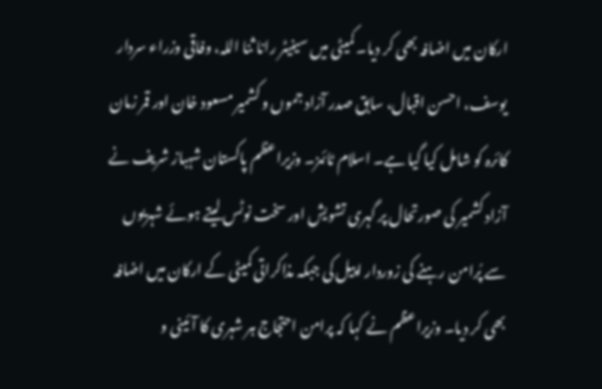ارکان میں اضافہ بھی کر دیا۔ کمیٹی میں سینیٹر رانا ثنا اللہ، وفاقی وزراء سردار یوسف، احسن اقبال، سابق صدر آزاد جموں و کشمیر مسعود خان اور قمر زمان کائرہ کو شامل کیا گیا ہے۔ اسلام ٹائمز۔ وزیراعظم پاکستان شہباز شریف نے آزاد کشمیر کی صورتحال پر گہری تشویش اور سخت نوٹس لیتے ہوئے شہریوں سے پُرامن رہنے کی زوردار اپیل کی جبکہ مذاکراتی کمیٹی کے ارکان میں اضافہ بھی کر دیا۔ وزیراعظم نے کہا کہ پرامن احتجاج ہر شہری کا آئینی و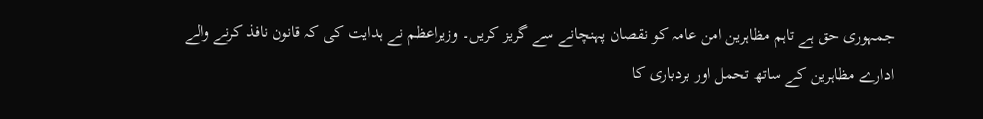جمہوری حق ہے تاہم مظاہرین امن عامہ کو نقصان پہنچانے سے گریز کریں۔ وزیراعظم نے ہدایت کی کہ قانون نافذ کرنے والے ادارے مظاہرین کے ساتھ تحمل اور بردباری کا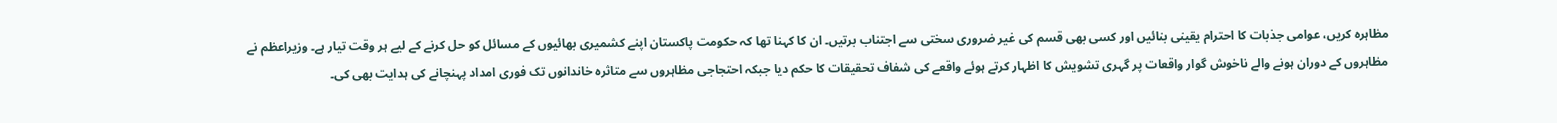مظاہرہ کریں، عوامی جذبات کا احترام یقینی بنائیں اور کسی بھی قسم کی غیر ضروری سختی سے اجتناب برتیں۔ ان کا کہنا تھا کہ حکومت پاکستان اپنے کشمیری بھائیوں کے مسائل کو حل کرنے کے لیے ہر وقت تیار ہے۔ وزیراعظم نے مظاہروں کے دوران ہونے والے ناخوش گوار واقعات پر گہری تشویش کا اظہار کرتے ہوئے واقعے کی شفاف تحقیقات کا حکم دیا جبکہ احتجاجی مظاہروں سے متاثرہ خاندانوں تک فوری امداد پہنچانے کی ہدایت بھی کی۔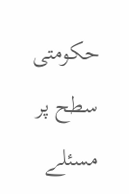حکومتی سطح پر مسئلے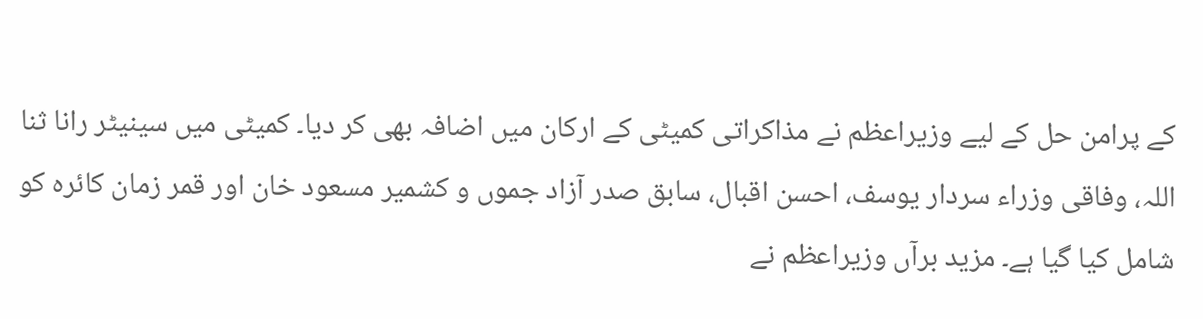کے پرامن حل کے لیے وزیراعظم نے مذاکراتی کمیٹی کے ارکان میں اضافہ بھی کر دیا۔ کمیٹی میں سینیٹر رانا ثنا اللہ، وفاقی وزراء سردار یوسف، احسن اقبال، سابق صدر آزاد جموں و کشمیر مسعود خان اور قمر زمان کائرہ کو شامل کیا گیا ہے۔ مزید برآں وزیراعظم نے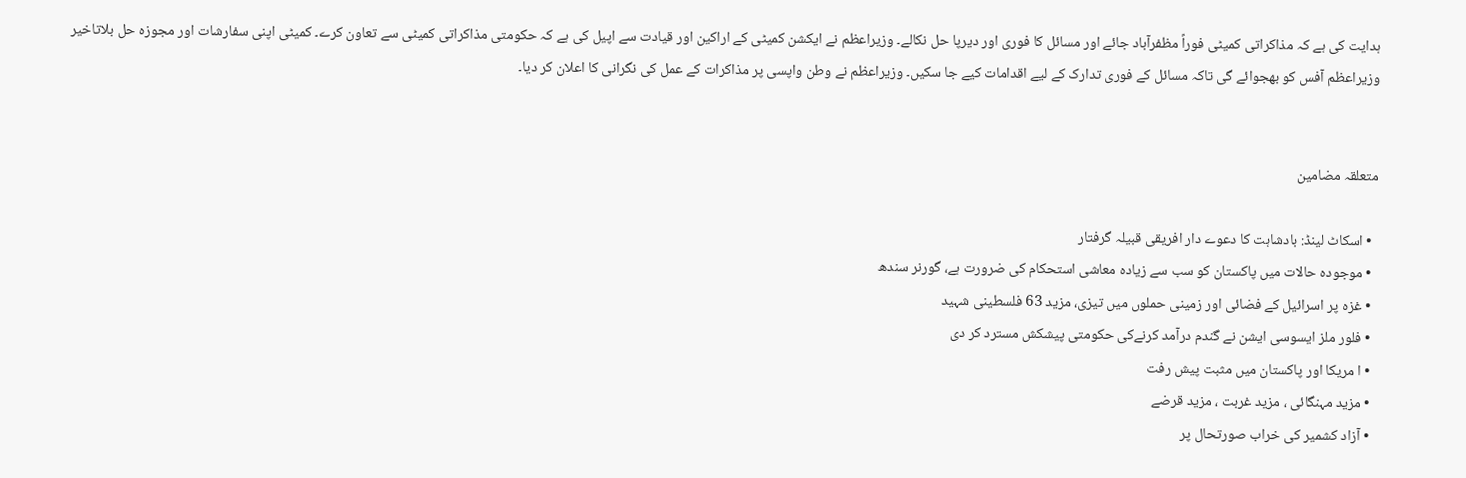ہدایت کی ہے کہ مذاکراتی کمیٹی فوراً مظفرآباد جائے اور مسائل کا فوری اور دیرپا حل نکالے۔ وزیراعظم نے ایکشن کمیٹی کے اراکین اور قیادت سے اپیل کی ہے کہ حکومتی مذاکراتی کمیٹی سے تعاون کرے۔ کمیٹی اپنی سفارشات اور مجوزہ حل بلاتاخیر وزیراعظم آفس کو بھجوائے گی تاکہ مسائل کے فوری تدارک کے لیے اقدامات کیے جا سکیں۔ وزیراعظم نے وطن واپسی پر مذاکرات کے عمل کی نگرانی کا اعلان کر دیا۔


متعلقہ مضامین

  • اسکاٹ لینڈ: بادشاہت کا دعوے دار افریقی قبیلہ گرفتار
  • موجودہ حالات میں پاکستان کو سب سے زیادہ معاشی استحکام کی ضرورت ہے، گورنر سندھ
  • غزہ پر اسرائیل کے فضائی اور زمینی حملوں میں تیزی، مزید 63 فلسطینی شہید
  • فلور ملز ایسوسی ایشن نے گندم درآمد کرنےکی حکومتی پیشکش مسترد کر دی
  • ا مریکا اور پاکستان میں مثبت پیش رفت
  • مزید مہنگائی ، مزید غربت ، مزید قرضے
  • آزاد کشمیر کی خراب صورتحال پر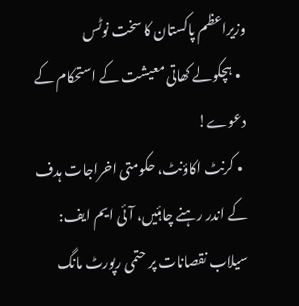وزیراعظم پاکستان کا سخت نوٹس
  • ہچکولے کھاتی معیشت کے استحکام کے دعوے!
  • کرنٹ اکاؤنٹ، حکومتی اخراجات ہدف کے اندر رہنے چاہئیں، آئی ایم ایف: سیلاب نقصانات پر حتمی رپورٹ مانگ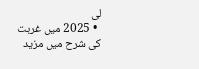لی
  • 2025 میں غربت کی شرح میں مزید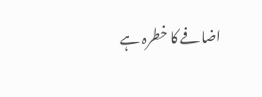اضافے کا خطرہ ہے